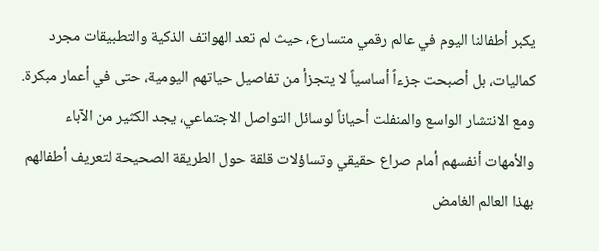يكبر أطفالنا اليوم في عالم رقمي متسارع، حيث لم تعد الهواتف الذكية والتطبيقات مجرد كماليات، بل أصبحت جزءاً أساسياً لا يتجزأ من تفاصيل حياتهم اليومية، حتى في أعمار مبكرة. ومع الانتشار الواسع والمنفلت أحياناً لوسائل التواصل الاجتماعي، يجد الكثير من الآباء والأمهات أنفسهم أمام صراع حقيقي وتساؤلات قلقة حول الطريقة الصحيحة لتعريف أطفالهم بهذا العالم الغامض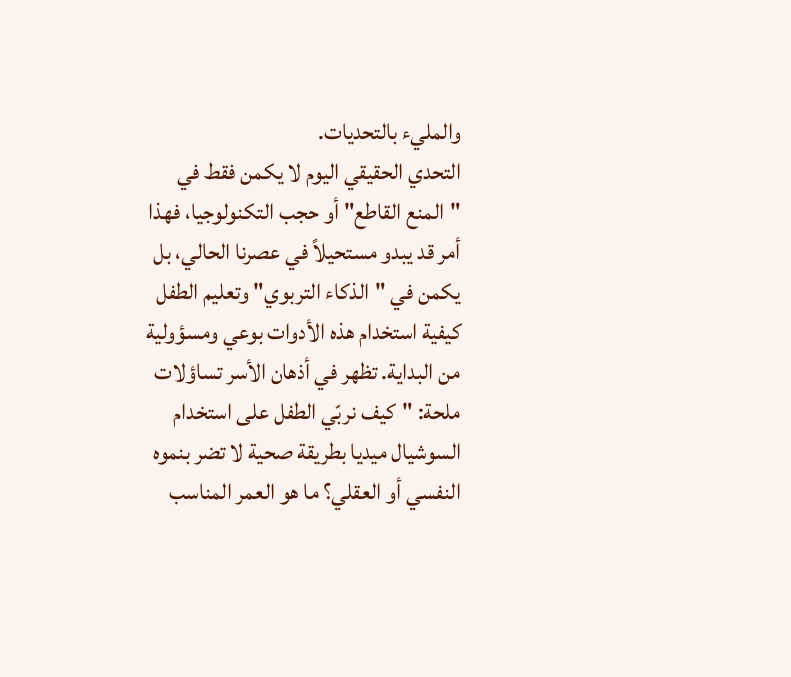والمليء بالتحديات.
التحدي الحقيقي اليوم لا يكمن فقط في "المنع القاطع" أو حجب التكنولوجيا، فهذا أمر قد يبدو مستحيلاً في عصرنا الحالي، بل يكمن في "الذكاء التربوي" وتعليم الطفل كيفية استخدام هذه الأدوات بوعي ومسؤولية من البداية. تظهر في أذهان الأسر تساؤلات ملحة: "كيف نربّي الطفل على استخدام السوشيال ميديا بطريقة صحية لا تضر بنموه النفسي أو العقلي؟ ما هو العمر المناسب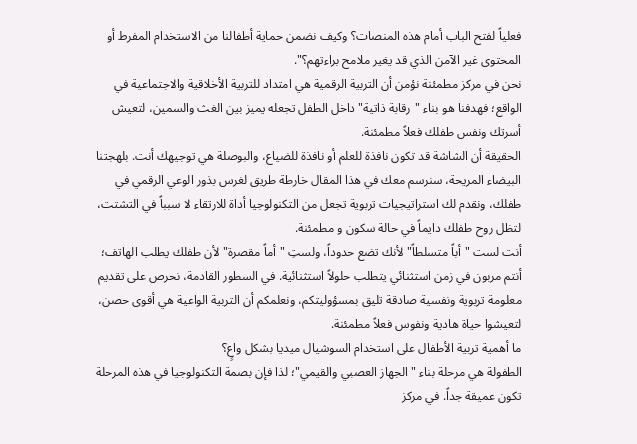فعلياً لفتح الباب أمام هذه المنصات؟ وكيف نضمن حماية أطفالنا من الاستخدام المفرط أو المحتوى غير الآمن الذي قد يغير ملامح براءتهم؟".
نحن في مركز مطمئنة نؤمن أن التربية الرقمية هي امتداد للتربية الأخلاقية والاجتماعية في الواقع؛ فهدفنا هو بناء "رقابة ذاتية" داخل الطفل تجعله يميز بين الغث والسمين، لتعيش أسرتك ونفس طفلك فعلاً مطمئنة.
الحقيقة أن الشاشة قد تكون نافذة للعلم أو نافذة للضياع، والبوصلة هي توجيهك أنت. بلهجتنا البيضاء المريحة، سنرسم معك في هذا المقال خارطة طريق لغرس بذور الوعي الرقمي في طفلك، ونقدم لك استراتيجيات تربوية تجعل من التكنولوجيا أداة للارتقاء لا سبباً في التشتت، لتظل روح طفلك دايماً في حالة سكون و مطمئنة.
أنت لست "أباً متسلطاً" لأنك تضع حدوداً، ولستِ "أماً مقصرة" لأن طفلك يطلب الهاتف؛ أنتم مربون في زمن استثنائي يتطلب حلولاً استثنائية. في السطور القادمة، نحرص على تقديم معلومة تربوية ونفسية صادقة تليق بمسؤوليتكم، ونعلمكم أن التربية الواعية هي أقوى حصن، لتعيشوا حياة هادية ونفوس فعلاً مطمئنة.
ما أهمية تربية الأطفال على استخدام السوشيال ميديا بشكل واعٍ؟
الطفولة هي مرحلة بناء "الجهاز العصبي والقيمي"؛ لذا فإن بصمة التكنولوجيا في هذه المرحلة تكون عميقة جداً. في مركز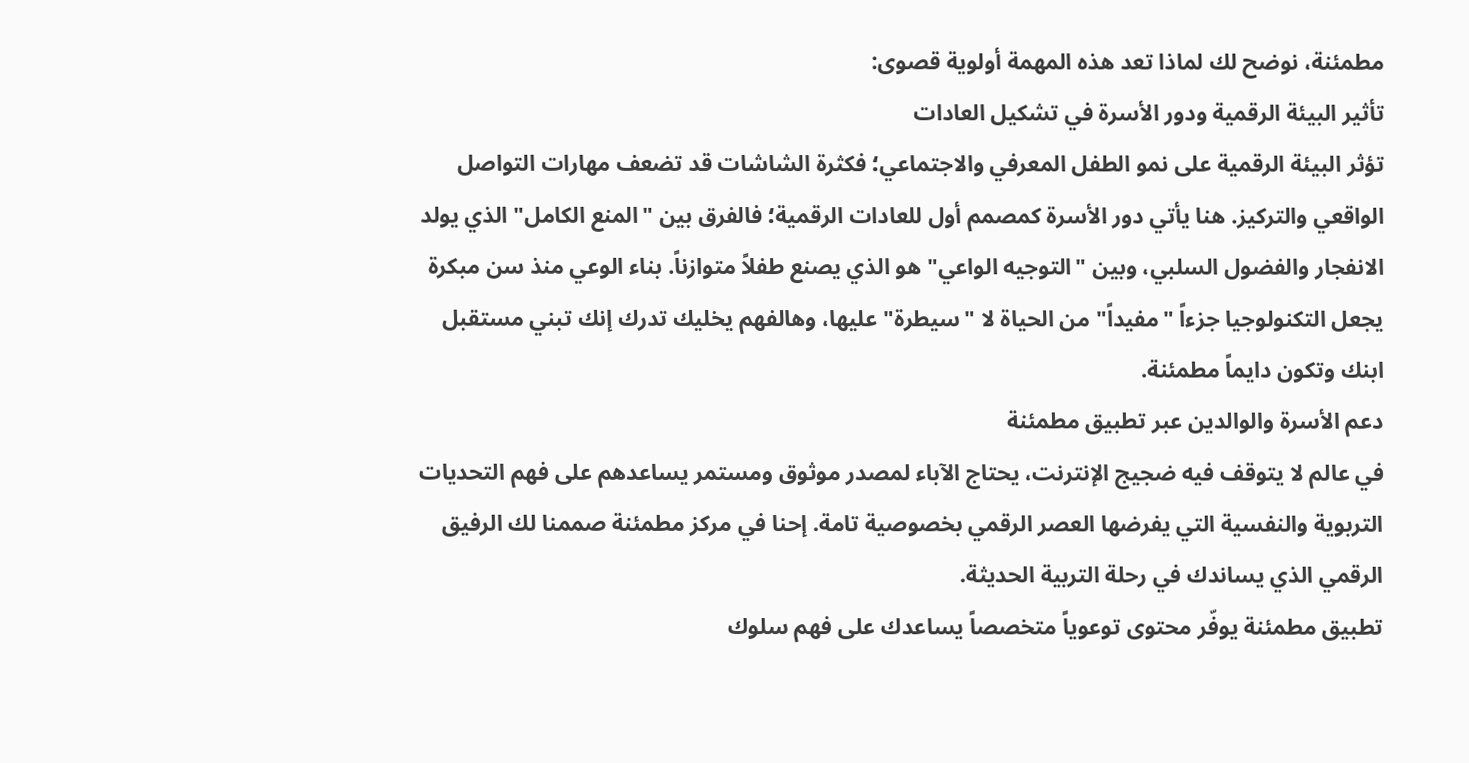مطمئنة، نوضح لك لماذا تعد هذه المهمة أولوية قصوى:
تأثير البيئة الرقمية ودور الأسرة في تشكيل العادات
تؤثر البيئة الرقمية على نمو الطفل المعرفي والاجتماعي؛ فكثرة الشاشات قد تضعف مهارات التواصل الواقعي والتركيز. هنا يأتي دور الأسرة كمصمم أول للعادات الرقمية؛ فالفرق بين "المنع الكامل" الذي يولد الانفجار والفضول السلبي، وبين "التوجيه الواعي" هو الذي يصنع طفلاً متوازناً. بناء الوعي منذ سن مبكرة يجعل التكنولوجيا جزءاً "مفيداً" من الحياة لا "سيطرة" عليها، وهالفهم يخليك تدرك إنك تبني مستقبل ابنك وتكون دايماً مطمئنة.
دعم الأسرة والوالدين عبر تطبيق مطمئنة
في عالم لا يتوقف فيه ضجيج الإنترنت، يحتاج الآباء لمصدر موثوق ومستمر يساعدهم على فهم التحديات التربوية والنفسية التي يفرضها العصر الرقمي بخصوصية تامة. إحنا في مركز مطمئنة صممنا لك الرفيق الرقمي الذي يساندك في رحلة التربية الحديثة.
تطبيق مطمئنة يوفّر محتوى توعوياً متخصصاً يساعدك على فهم سلوك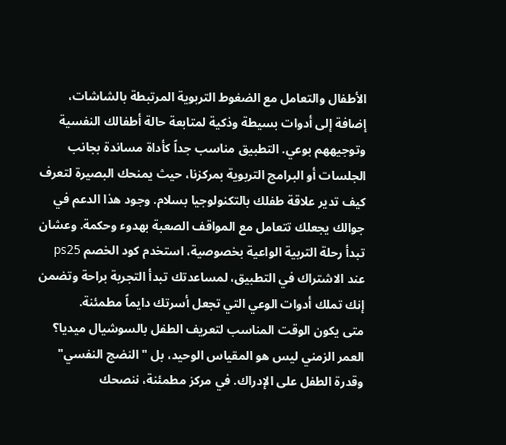الأطفال والتعامل مع الضغوط التربوية المرتبطة بالشاشات، إضافة إلى أدوات بسيطة وذكية لمتابعة حالة أطفالك النفسية وتوجيههم بوعي. التطبيق مناسب جداً كأداة مساندة بجانب الجلسات أو البرامج التربوية بمركزنا، حيث يمنحك البصيرة لتعرف كيف تدير علاقة طفلك بالتكنولوجيا بسلام. وجود هذا الدعم في جوالك يجعلك تتعامل مع المواقف الصعبة بهدوء وحكمة. وعشان تبدأ رحلة التربية الواعية بخصوصية، استخدم كود الخصم ps25 عند الاشتراك في التطبيق، لمساعدتك تبدأ التجربة براحة وتضمن إنك تملك أدوات الوعي التي تجعل أسرتك دايماً مطمئنة.
متى يكون الوقت المناسب لتعريف الطفل بالسوشيال ميديا؟
العمر الزمني ليس هو المقياس الوحيد، بل "النضج النفسي" وقدرة الطفل على الإدراك. في مركز مطمئنة، ننصحك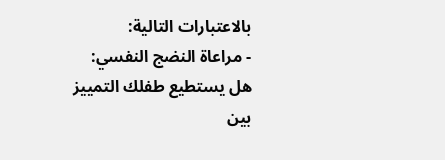بالاعتبارات التالية:
- مراعاة النضج النفسي: هل يستطيع طفلك التمييز بين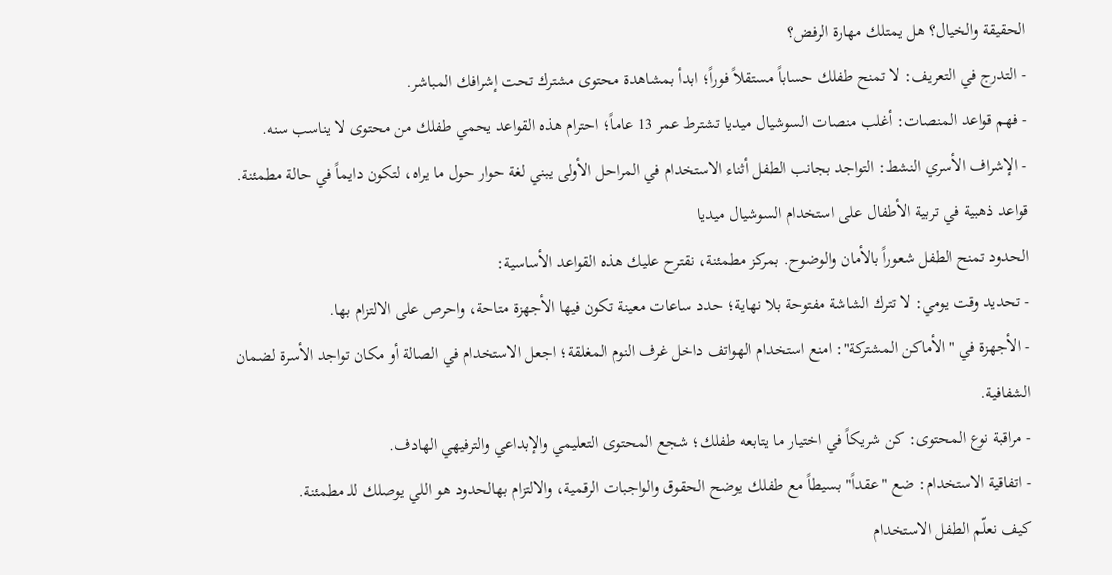الحقيقة والخيال؟ هل يمتلك مهارة الرفض؟
- التدرج في التعريف: لا تمنح طفلك حساباً مستقلاً فوراً؛ ابدأ بمشاهدة محتوى مشترك تحت إشرافك المباشر.
- فهم قواعد المنصات: أغلب منصات السوشيال ميديا تشترط عمر 13 عاماً؛ احترام هذه القواعد يحمي طفلك من محتوى لا يناسب سنه.
- الإشراف الأسري النشط: التواجد بجانب الطفل أثناء الاستخدام في المراحل الأولى يبني لغة حوار حول ما يراه، لتكون دايماً في حالة مطمئنة.
قواعد ذهبية في تربية الأطفال على استخدام السوشيال ميديا
الحدود تمنح الطفل شعوراً بالأمان والوضوح. بمركز مطمئنة، نقترح عليك هذه القواعد الأساسية:
- تحديد وقت يومي: لا تترك الشاشة مفتوحة بلا نهاية؛ حدد ساعات معينة تكون فيها الأجهزة متاحة، واحرص على الالتزام بها.
- الأجهزة في "الأماكن المشتركة": امنع استخدام الهواتف داخل غرف النوم المغلقة؛ اجعل الاستخدام في الصالة أو مكان تواجد الأسرة لضمان الشفافية.
- مراقبة نوع المحتوى: كن شريكاً في اختيار ما يتابعه طفلك؛ شجع المحتوى التعليمي والإبداعي والترفيهي الهادف.
- اتفاقية الاستخدام: ضع "عقداً" بسيطاً مع طفلك يوضح الحقوق والواجبات الرقمية، والالتزام بهالحدود هو اللي يوصلك للـ مطمئنة.
كيف نعلّم الطفل الاستخدام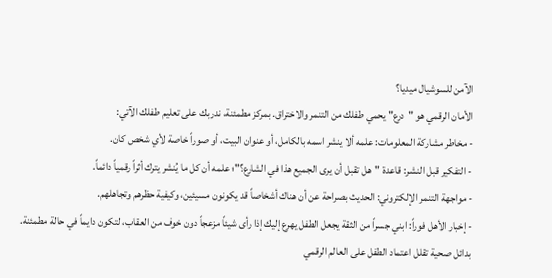الآمن للسوشيال ميديا؟
الأمان الرقمي هو "درع" يحمي طفلك من التنمر والاختراق. بمركز مطمئنة، ندربك على تعليم طفلك الآتي:
- مخاطر مشاركة المعلومات: علمه ألا ينشر اسمه بالكامل، أو عنوان البيت، أو صوراً خاصة لأي شخص كان.
- التفكير قبل النشر: قاعدة "هل تقبل أن يرى الجميع هذا في الشارع؟"؛ علمه أن كل ما يُنشر يترك أثراً رقمياً دائماً.
- مواجهة التنمر الإلكتروني: الحديث بصراحة عن أن هناك أشخاصاً قد يكونون مسيئين، وكيفية حظرهم وتجاهلهم.
- إخبار الأهل فوراً: ابني جسراً من الثقة يجعل الطفل يهرع إليك إذا رأى شيئاً مزعجاً دون خوف من العقاب، لتكون دايماً في حالة مطمئنة.
بدائل صحية تقلل اعتماد الطفل على العالم الرقمي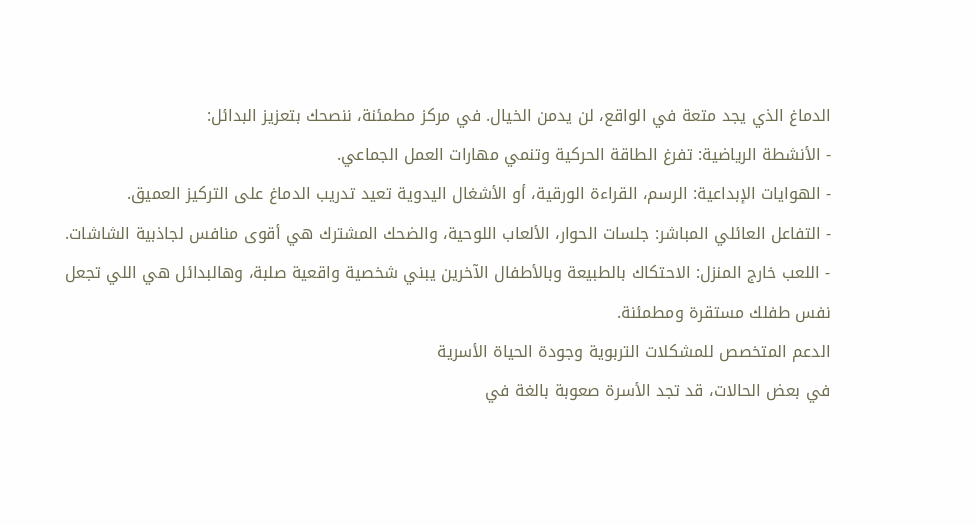الدماغ الذي يجد متعة في الواقع، لن يدمن الخيال. في مركز مطمئنة، ننصحك بتعزيز البدائل:
- الأنشطة الرياضية: تفرغ الطاقة الحركية وتنمي مهارات العمل الجماعي.
- الهوايات الإبداعية: الرسم، القراءة الورقية، أو الأشغال اليدوية تعيد تدريب الدماغ على التركيز العميق.
- التفاعل العائلي المباشر: جلسات الحوار، الألعاب اللوحية، والضحك المشترك هي أقوى منافس لجاذبية الشاشات.
- اللعب خارج المنزل: الاحتكاك بالطبيعة وبالأطفال الآخرين يبني شخصية واقعية صلبة، وهالبدائل هي اللي تجعل نفس طفلك مستقرة ومطمئنة.
الدعم المتخصص للمشكلات التربوية وجودة الحياة الأسرية
في بعض الحالات، قد تجد الأسرة صعوبة بالغة في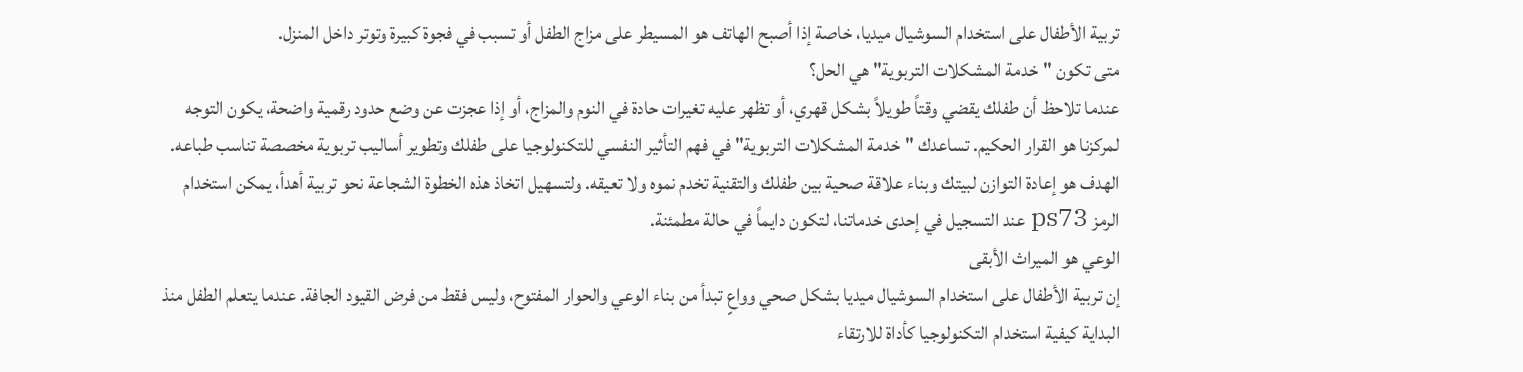تربية الأطفال على استخدام السوشيال ميديا، خاصة إذا أصبح الهاتف هو المسيطر على مزاج الطفل أو تسبب في فجوة كبيرة وتوتر داخل المنزل.
متى تكون "خدمة المشكلات التربوية" هي الحل؟
عندما تلاحظ أن طفلك يقضي وقتاً طويلاً بشكل قهري، أو تظهر عليه تغيرات حادة في النوم والمزاج، أو إذا عجزت عن وضع حدود رقمية واضحة، يكون التوجه لمركزنا هو القرار الحكيم. تساعدك "خدمة المشكلات التربوية" في فهم التأثير النفسي للتكنولوجيا على طفلك وتطوير أساليب تربوية مخصصة تناسب طباعه. الهدف هو إعادة التوازن لبيتك وبناء علاقة صحية بين طفلك والتقنية تخدم نموه ولا تعيقه. ولتسهيل اتخاذ هذه الخطوة الشجاعة نحو تربية أهدأ، يمكن استخدام الرمز ps73 عند التسجيل في إحدى خدماتنا، لتكون دايماً في حالة مطمئنة.
الوعي هو الميراث الأبقى
إن تربية الأطفال على استخدام السوشيال ميديا بشكل صحي وواعٍ تبدأ من بناء الوعي والحوار المفتوح، وليس فقط من فرض القيود الجافة. عندما يتعلم الطفل منذ البداية كيفية استخدام التكنولوجيا كأداة للارتقاء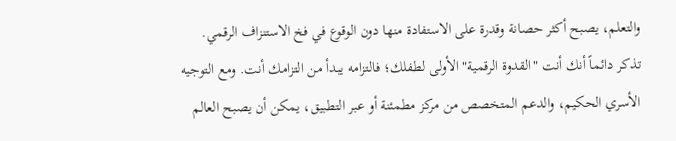والتعلم، يصبح أكثر حصانة وقدرة على الاستفادة منها دون الوقوع في فخ الاستنزاف الرقمي.
تذكر دائماً أنك أنت "القدوة الرقمية" الأولى لطفلك؛ فالتزامه يبدأ من التزامك أنت. ومع التوجيه الأسري الحكيم، والدعم المتخصص من مركز مطمئنة أو عبر التطبيق، يمكن أن يصبح العالم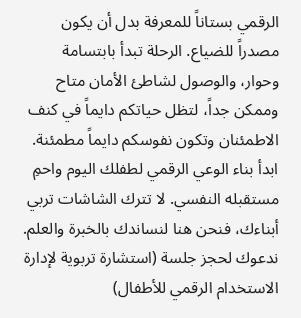الرقمي بستاناً للمعرفة بدل أن يكون مصدراً للضياع. الرحلة تبدأ بابتسامة وحوار، والوصول لشاطئ الأمان متاح وممكن جداً، لتظل حياتكم دايماً في كنف الاطمئنان وتكون نفوسكم دايماً مطمئنة.
ابدأ بناء الوعي الرقمي لطفلك اليوم واحمِ مستقبله النفسي. لا تترك الشاشات تربي أبناءك، فنحن هنا لنساندك بالخبرة والعلم. ندعوك لحجز جلسة (استشارة تربوية لإدارة الاستخدام الرقمي للأطفال)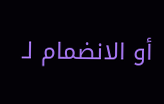أو الانضمام لـ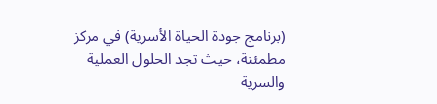(برنامج جودة الحياة الأسرية) في مركز مطمئنة، حيث تجد الحلول العملية والسرية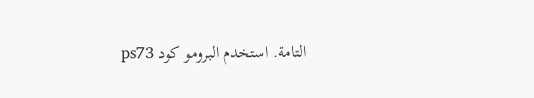التامة. استخدم البرومو كود ps73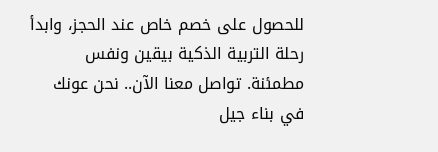للحصول على خصم خاص عند الحجز، وابدأ رحلة التربية الذكية بيقين ونفس مطمئنة. تواصل معنا الآن.. نحن عونك في بناء جيل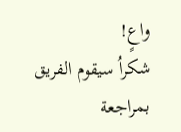واعٍ!
شكراُ سيقوم الفريق بمراجعة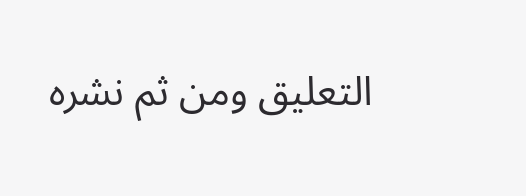التعليق ومن ثم نشره